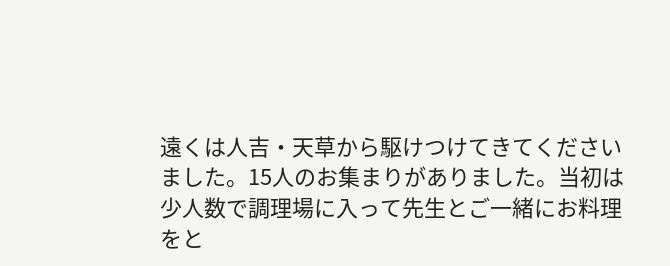遠くは人吉・天草から駆けつけてきてくださいました。15人のお集まりがありました。当初は少人数で調理場に入って先生とご一緒にお料理をと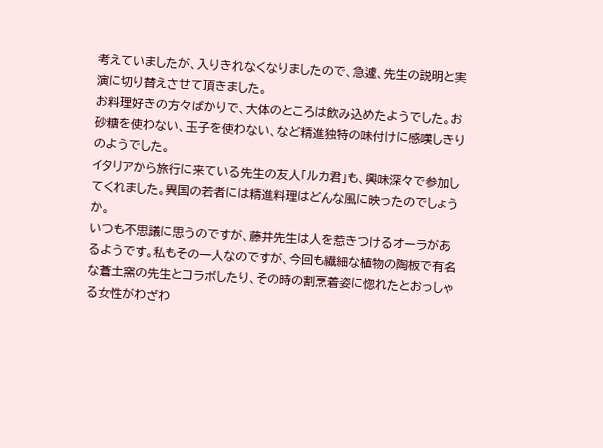考えていましたが、入りきれなくなりましたので、急遽、先生の説明と実演に切り替えさせて頂きました。
お料理好きの方々ばかりで、大体のところは飲み込めたようでした。お砂糖を使わない、玉子を使わない、など精進独特の味付けに感嘆しきりのようでした。
イタリアから旅行に来ている先生の友人「ルカ君」も、興味深々で参加してくれました。異国の若者には精進料理はどんな風に映ったのでしょうか。
いつも不思議に思うのですが、藤井先生は人を惹きつけるオーラがあるようです。私もその一人なのですが、今回も繊細な植物の陶板で有名な蒼土窯の先生とコラボしたり、その時の割烹着姿に惚れたとおっしゃる女性がわざわ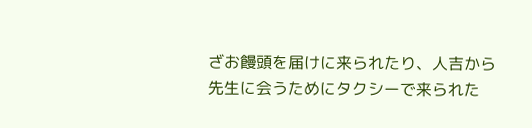ざお饅頭を届けに来られたり、人吉から先生に会うためにタクシーで来られた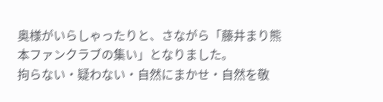奥様がいらしゃったりと、さながら「藤井まり熊本ファンクラブの集い」となりました。
拘らない・疑わない・自然にまかせ・自然を敬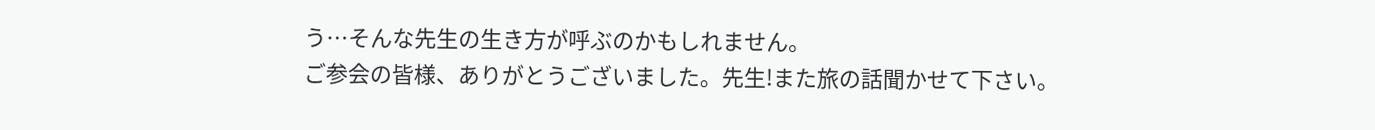う…そんな先生の生き方が呼ぶのかもしれません。
ご参会の皆様、ありがとうございました。先生!また旅の話聞かせて下さい。